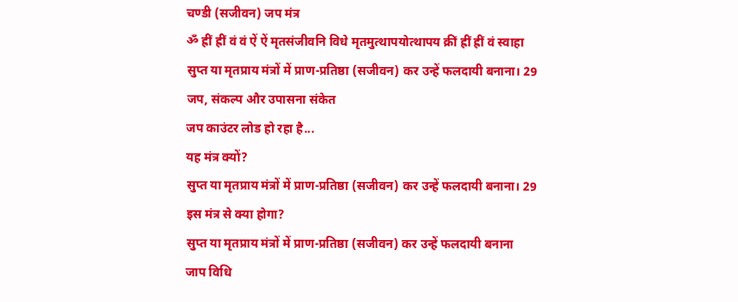चण्डी (सजीवन) जप मंत्र
ॐ ह्रीं ह्रीं वं वं ऐं ऐं मृतसंजीवनि विधे मृतमुत्थापयोत्थापय क्रीं ह्रीं ह्रीं वं स्वाहा
सुप्त या मृतप्राय मंत्रों में प्राण-प्रतिष्ठा (सजीवन) कर उन्हें फलदायी बनाना। 29
जप, संकल्प और उपासना संकेत
जप काउंटर लोड हो रहा है...
यह मंत्र क्यों?
सुप्त या मृतप्राय मंत्रों में प्राण-प्रतिष्ठा (सजीवन) कर उन्हें फलदायी बनाना। 29
इस मंत्र से क्या होगा?
सुप्त या मृतप्राय मंत्रों में प्राण-प्रतिष्ठा (सजीवन) कर उन्हें फलदायी बनाना
जाप विधि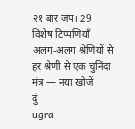२१ बार जप। 29
विशेष टिप्पणियाँ
अलग-अलग श्रेणियों से
हर श्रेणी से एक चुनिंदा मंत्र — नया खोजें
दुं
ugra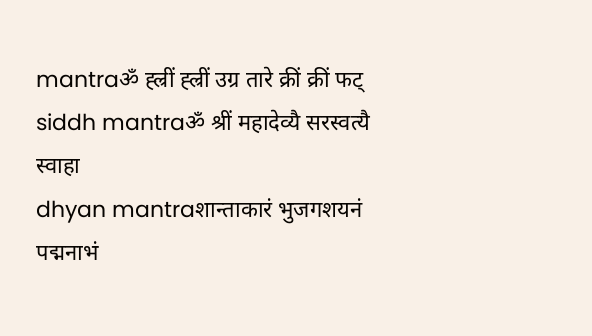mantraॐ ह्ल्रीं ह्ल्रीं उग्र तारे क्रीं क्रीं फट्
siddh mantraॐ श्रीं महादेव्यै सरस्वत्यै स्वाहा
dhyan mantraशान्ताकारं भुजगशयनं पद्मनाभं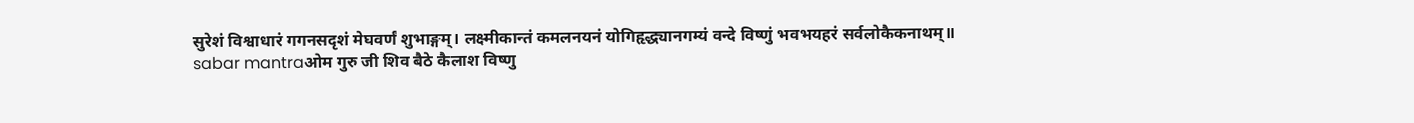सुरेशं विश्वाधारं गगनसदृशं मेघवर्णं शुभाङ्गम्। लक्ष्मीकान्तं कमलनयनं योगिहृद्ध्यानगम्यं वन्दे विष्णुं भवभयहरं सर्वलोकैकनाथम्॥
sabar mantraओम गुरु जी शिव बैठे कैलाश विष्णु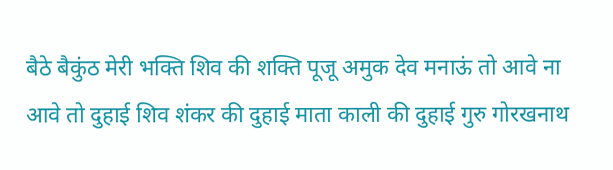बैठे बैकुंठ मेरी भक्ति शिव की शक्ति पूजू अमुक देव मनाऊं तो आवे ना आवे तो दुहाई शिव शंकर की दुहाई माता काली की दुहाई गुरु गोरखनाथ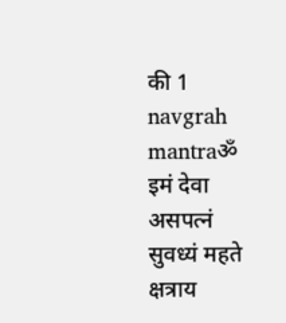की 1
navgrah mantraॐ इमं देवा असपत्नं सुवध्यं महते क्षत्राय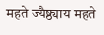महते ज्यैष्ठ्याय महते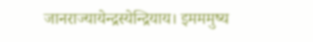जानराज्यायेन्द्रस्येन्द्रियाय। इमममुष्य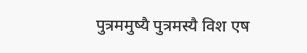पुत्रममुष्यै पुत्रमस्यै विश एष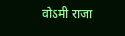वोऽमी राजा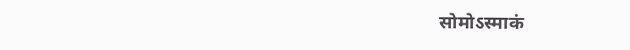सोमोऽस्माकं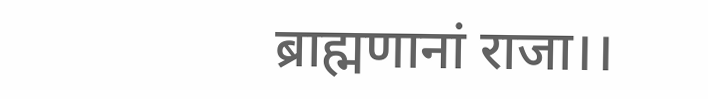ब्राह्मणानां राजा।।